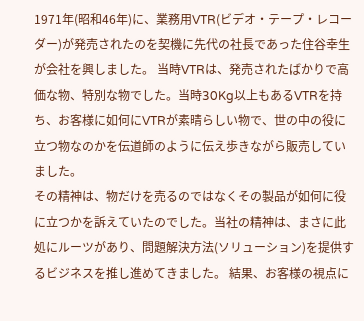1971年(昭和46年)に、業務用VTR(ビデオ・テープ・レコーダー)が発売されたのを契機に先代の社長であった住谷幸生が会社を興しました。 当時VTRは、発売されたばかりで高価な物、特別な物でした。当時30Kg以上もあるVTRを持ち、お客様に如何にVTRが素晴らしい物で、世の中の役に立つ物なのかを伝道師のように伝え歩きながら販売していました。
その精神は、物だけを売るのではなくその製品が如何に役に立つかを訴えていたのでした。当社の精神は、まさに此処にルーツがあり、問題解決方法(ソリューション)を提供するビジネスを推し進めてきました。 結果、お客様の視点に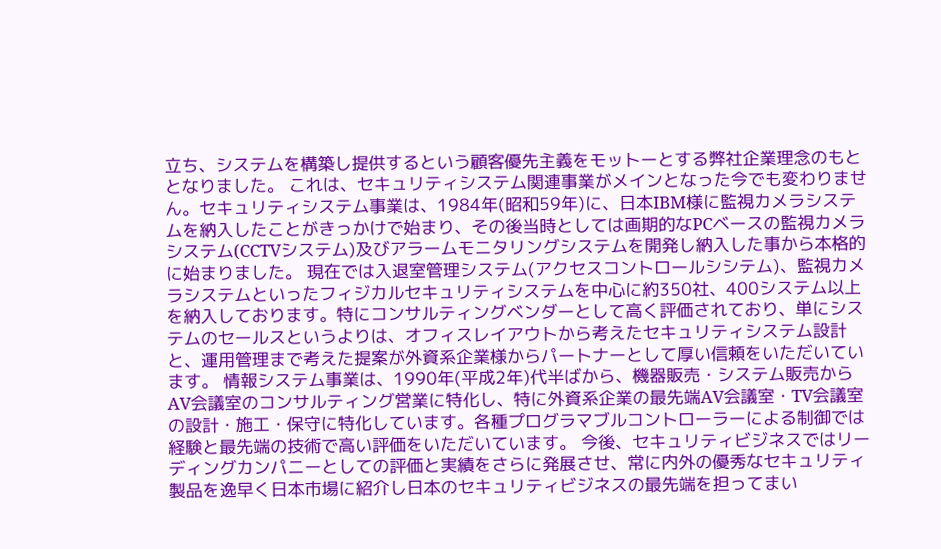立ち、システムを構築し提供するという顧客優先主義をモットーとする弊社企業理念のもととなりました。 これは、セキュリティシステム関連事業がメインとなった今でも変わりません。セキュリティシステム事業は、1984年(昭和59年)に、日本IBM様に監視カメラシステムを納入したことがきっかけで始まり、その後当時としては画期的なPCベースの監視カメラシステム(CCTVシステム)及びアラームモニタリングシステムを開発し納入した事から本格的に始まりました。 現在では入退室管理システム(アクセスコントロールシシテム)、監視カメラシステムといったフィジカルセキュリティシステムを中心に約350社、400システム以上を納入しております。特にコンサルティングベンダーとして高く評価されており、単にシステムのセールスというよりは、オフィスレイアウトから考えたセキュリティシステム設計と、運用管理まで考えた提案が外資系企業様からパートナーとして厚い信頼をいただいています。 情報システム事業は、1990年(平成2年)代半ばから、機器販売・システム販売からAV会議室のコンサルティング営業に特化し、特に外資系企業の最先端AV会議室・TV会議室の設計・施工・保守に特化しています。各種プログラマブルコントローラーによる制御では経験と最先端の技術で高い評価をいただいています。 今後、セキュリティビジネスではリーディングカンパニーとしての評価と実績をさらに発展させ、常に内外の優秀なセキュリティ製品を逸早く日本市場に紹介し日本のセキュリティビジネスの最先端を担ってまい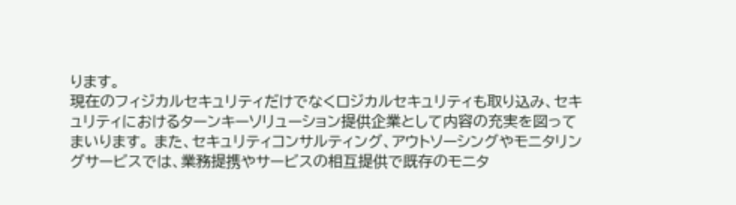ります。
現在のフィジカルセキュリティだけでなくロジカルセキュリティも取り込み、セキュリティにおけるターンキーソリューション提供企業として内容の充実を図ってまいります。 また、セキュリティコンサルティング、アウトソーシングやモニタリングサービスでは、業務提携やサービスの相互提供で既存のモニタ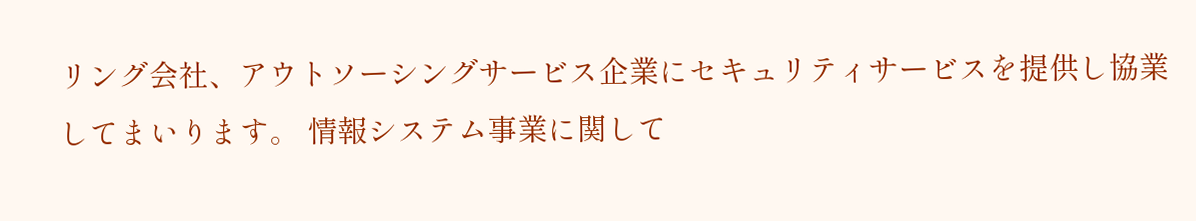リング会社、アウトソーシングサービス企業にセキュリティサービスを提供し協業してまいります。 情報システム事業に関して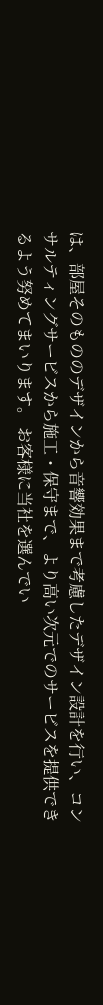は、部屋そのもののデザインから音響効果まで考慮したデザイン設計を行い、コンサルティングサービスから施工・保守まで、より高い次元でのサービスを提供できるよう努めてまいります。 お客様に当社を選んでい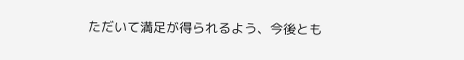ただいて満足が得られるよう、今後とも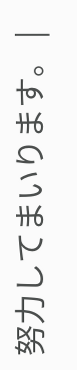努力してまいります。 |